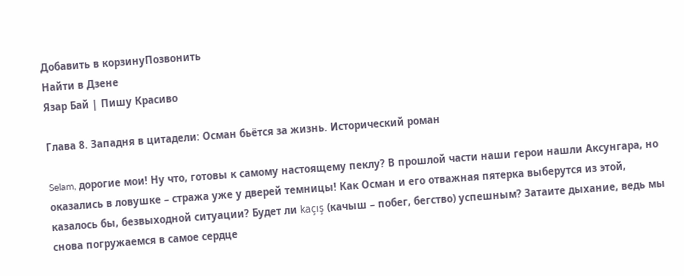Добавить в корзинуПозвонить
Найти в Дзене
Язар Бай | Пишу Красиво

Глава 8. Западня в цитадели: Осман бьётся за жизнь. Исторический роман

Selam, дорогие мои! Ну что, готовы к самому настоящему пеклу? В прошлой части наши герои нашли Аксунгара, но оказались в ловушке – стража уже у дверей темницы! Как Осман и его отважная пятерка выберутся из этой, казалось бы, безвыходной ситуации? Будет ли kaçış (качыш – побег, бегство) успешным? Затаите дыхание, ведь мы снова погружаемся в самое сердце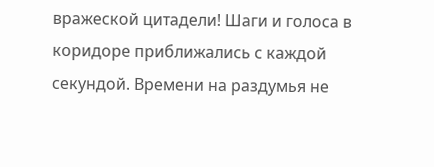вражеской цитадели! Шаги и голоса в коридоре приближались с каждой секундой. Времени на раздумья не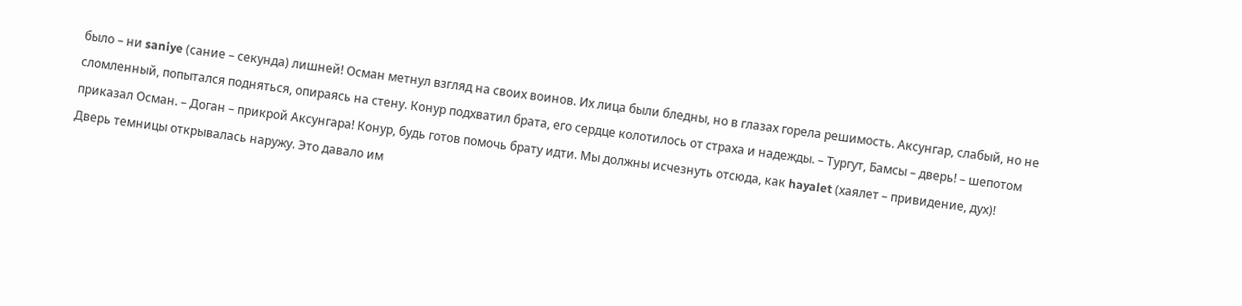было – ни saniye (сание – секунда) лишней! Осман метнул взгляд на своих воинов. Их лица были бледны, но в глазах горела решимость. Аксунгар, слабый, но не сломленный, попытался подняться, опираясь на стену. Конур подхватил брата, его сердце колотилось от страха и надежды. – Тургут, Бамсы – дверь! – шепотом приказал Осман. – Доган – прикрой Аксунгара! Конур, будь готов помочь брату идти. Мы должны исчезнуть отсюда, как hayalet (хаялет – привидение, дух)! Дверь темницы открывалась наружу. Это давало им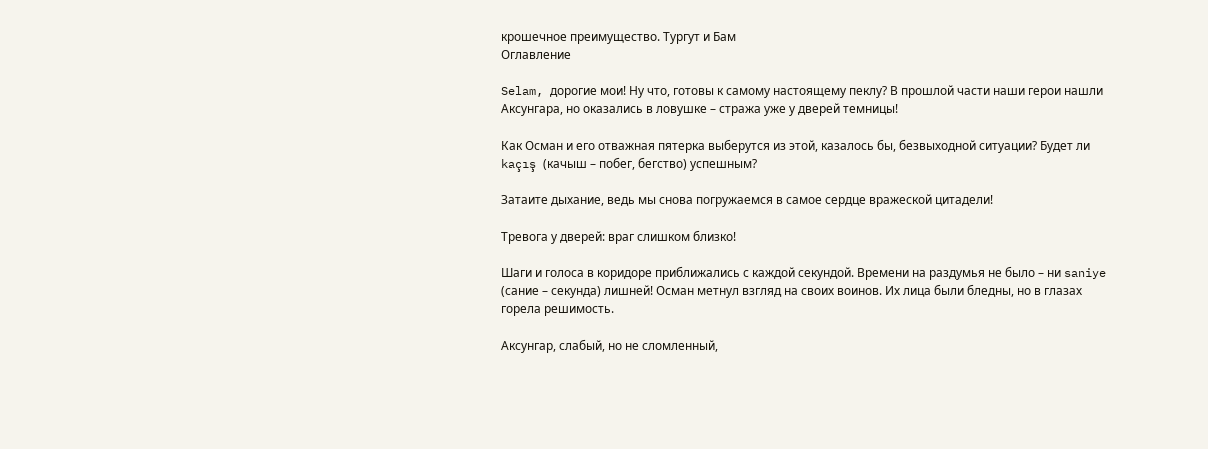крошечное преимущество. Тургут и Бам
Оглавление

Selam, дорогие мои! Ну что, готовы к самому настоящему пеклу? В прошлой части наши герои нашли Аксунгара, но оказались в ловушке – стража уже у дверей темницы!

Как Осман и его отважная пятерка выберутся из этой, казалось бы, безвыходной ситуации? Будет ли kaçış (качыш – побег, бегство) успешным?

Затаите дыхание, ведь мы снова погружаемся в самое сердце вражеской цитадели!

Тревога у дверей: враг слишком близко!

Шаги и голоса в коридоре приближались с каждой секундой. Времени на раздумья не было – ни saniye (сание – секунда) лишней! Осман метнул взгляд на своих воинов. Их лица были бледны, но в глазах горела решимость.

Аксунгар, слабый, но не сломленный,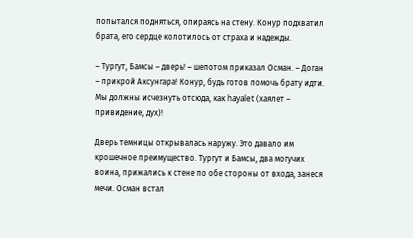попытался подняться, опираясь на стену. Конур подхватил брата, его сердце колотилось от страха и надежды.

– Тургут, Бамсы – дверь! – шепотом приказал Осман. – Доган – прикрой Аксунгара! Конур, будь готов помочь брату идти. Мы должны исчезнуть отсюда, как hayalet (хаялет – привидение, дух)!

Дверь темницы открывалась наружу. Это давало им крошечное преимущество. Тургут и Бамсы, два могучих воина, прижались к стене по обе стороны от входа, занеся мечи. Осман встал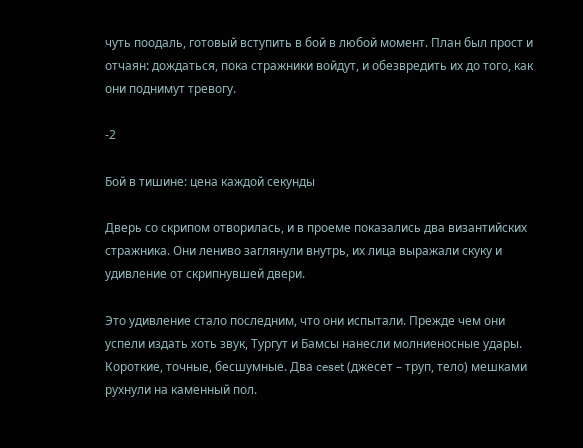чуть поодаль, готовый вступить в бой в любой момент. План был прост и отчаян: дождаться, пока стражники войдут, и обезвредить их до того, как они поднимут тревогу.

-2

Бой в тишине: цена каждой секунды

Дверь со скрипом отворилась, и в проеме показались два византийских стражника. Они лениво заглянули внутрь, их лица выражали скуку и удивление от скрипнувшей двери.

Это удивление стало последним, что они испытали. Прежде чем они успели издать хоть звук, Тургут и Бамсы нанесли молниеносные удары. Короткие, точные, бесшумные. Два ceset (джесет – труп, тело) мешками рухнули на каменный пол.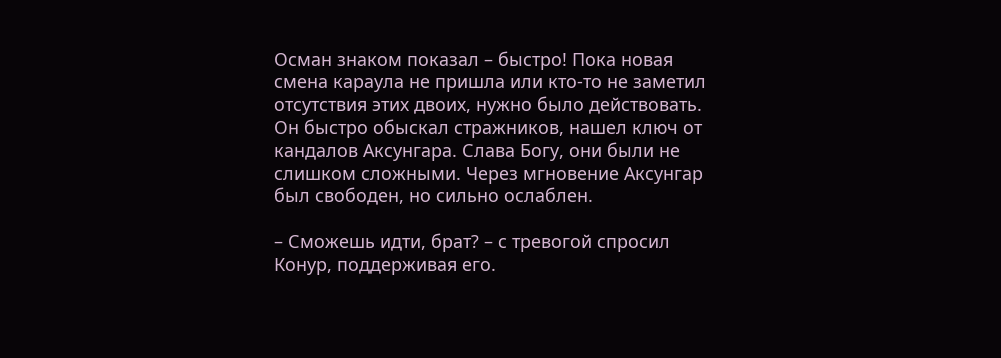Осман знаком показал – быстро! Пока новая смена караула не пришла или кто-то не заметил отсутствия этих двоих, нужно было действовать. Он быстро обыскал стражников, нашел ключ от кандалов Аксунгара. Слава Богу, они были не слишком сложными. Через мгновение Аксунгар был свободен, но сильно ослаблен.

– Сможешь идти, брат? – с тревогой спросил Конур, поддерживая его.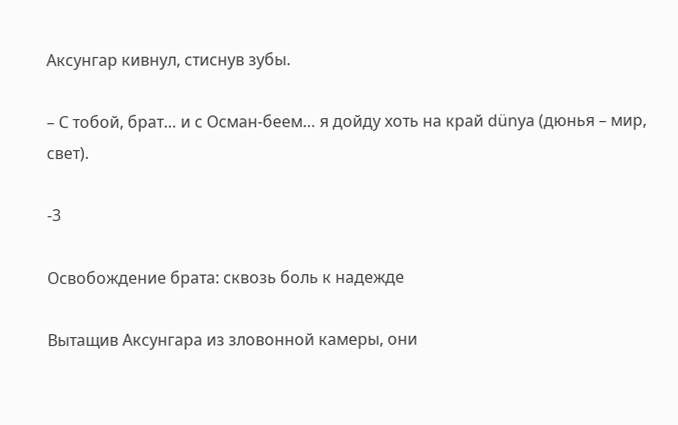Аксунгар кивнул, стиснув зубы.

– С тобой, брат… и с Осман-беем… я дойду хоть на край dünya (дюнья – мир, свет).

-3

Освобождение брата: сквозь боль к надежде

Вытащив Аксунгара из зловонной камеры, они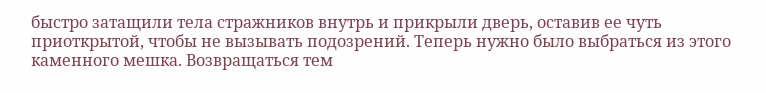быстро затащили тела стражников внутрь и прикрыли дверь, оставив ее чуть приоткрытой, чтобы не вызывать подозрений. Теперь нужно было выбраться из этого каменного мешка. Возвращаться тем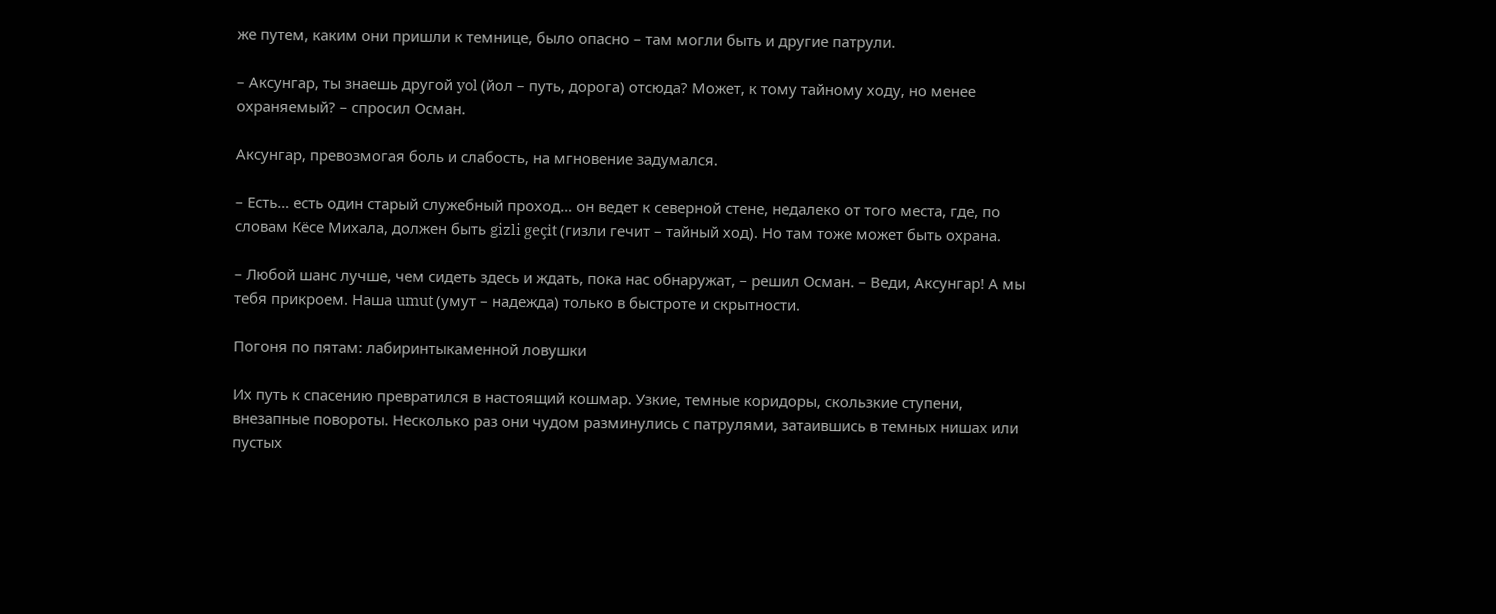же путем, каким они пришли к темнице, было опасно – там могли быть и другие патрули.

– Аксунгар, ты знаешь другой yol (йол – путь, дорога) отсюда? Может, к тому тайному ходу, но менее охраняемый? – спросил Осман.

Аксунгар, превозмогая боль и слабость, на мгновение задумался.

– Есть… есть один старый служебный проход… он ведет к северной стене, недалеко от того места, где, по словам Кёсе Михала, должен быть gizli geçit (гизли гечит – тайный ход). Но там тоже может быть охрана.

– Любой шанс лучше, чем сидеть здесь и ждать, пока нас обнаружат, – решил Осман. – Веди, Аксунгар! А мы тебя прикроем. Наша umut (умут – надежда) только в быстроте и скрытности.

Погоня по пятам: лабиринтыкаменной ловушки

Их путь к спасению превратился в настоящий кошмар. Узкие, темные коридоры, скользкие ступени, внезапные повороты. Несколько раз они чудом разминулись с патрулями, затаившись в темных нишах или пустых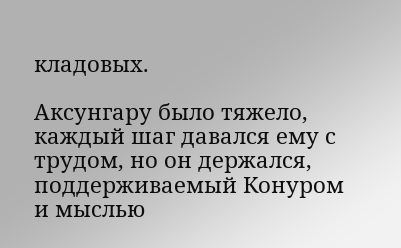кладовых.

Аксунгару было тяжело, каждый шаг давался ему с трудом, но он держался, поддерживаемый Конуром и мыслью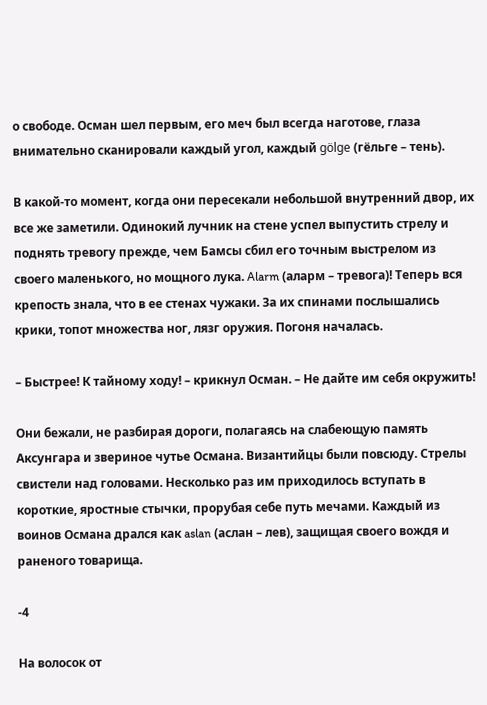о свободе. Осман шел первым, его меч был всегда наготове, глаза внимательно сканировали каждый угол, каждый gölge (гёльге – тень).

В какой-то момент, когда они пересекали небольшой внутренний двор, их все же заметили. Одинокий лучник на стене успел выпустить стрелу и поднять тревогу прежде, чем Бамсы сбил его точным выстрелом из своего маленького, но мощного лука. Alarm (аларм – тревога)! Теперь вся крепость знала, что в ее стенах чужаки. За их спинами послышались крики, топот множества ног, лязг оружия. Погоня началась.

– Быстрее! К тайному ходу! – крикнул Осман. – Не дайте им себя окружить!

Они бежали, не разбирая дороги, полагаясь на слабеющую память Аксунгара и звериное чутье Османа. Византийцы были повсюду. Стрелы свистели над головами. Несколько раз им приходилось вступать в короткие, яростные стычки, прорубая себе путь мечами. Каждый из воинов Османа дрался как aslan (аслан – лев), защищая своего вождя и раненого товарища.

-4

На волосок от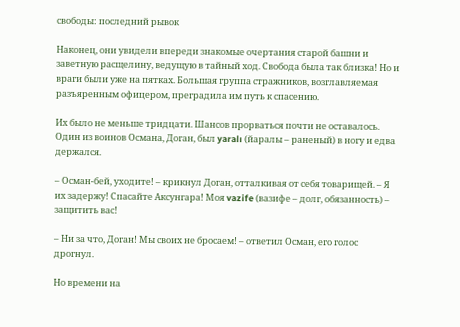свободы: последний рывок

Наконец, они увидели впереди знакомые очертания старой башни и заветную расщелину, ведущую в тайный ход. Свобода была так близка! Но и враги были уже на пятках. Большая группа стражников, возглавляемая разъяренным офицером, преградила им путь к спасению.

Их было не меньше тридцати. Шансов прорваться почти не оставалось. Один из воинов Османа, Доган, был yaralı (йаралы – раненый) в ногу и едва держался.

– Осман-бей, уходите! – крикнул Доган, отталкивая от себя товарищей. – Я их задержу! Спасайте Аксунгара! Моя vazife (вазифе – долг, обязанность) – защитить вас!

– Ни за что, Доган! Мы своих не бросаем! – ответил Осман, его голос дрогнул.

Но времени на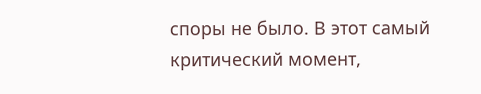споры не было. В этот самый критический момент,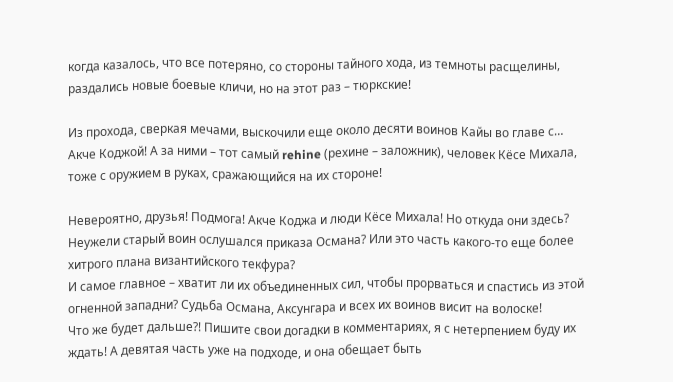когда казалось, что все потеряно, со стороны тайного хода, из темноты расщелины, раздались новые боевые кличи, но на этот раз – тюркские!

Из прохода, сверкая мечами, выскочили еще около десяти воинов Кайы во главе с… Акче Коджой! А за ними – тот самый rehine (рехине – заложник), человек Кёсе Михала, тоже с оружием в руках, сражающийся на их стороне!

Невероятно, друзья! Подмога! Акче Коджа и люди Кёсе Михала! Но откуда они здесь? Неужели старый воин ослушался приказа Османа? Или это часть какого-то еще более хитрого плана византийского текфура?
И самое главное – хватит ли их объединенных сил, чтобы прорваться и спастись из этой огненной западни? Судьба Османа, Аксунгара и всех их воинов висит на волоске!
Что же будет дальше?! Пишите свои догадки в комментариях, я с нетерпением буду их ждать! А девятая часть уже на подходе, и она обещает быть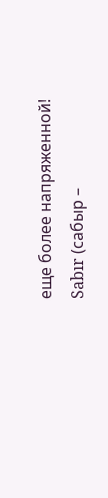еще более напряженной!
Sabır (сабыр –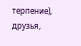терпение), друзья,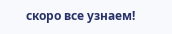скоро все узнаем!